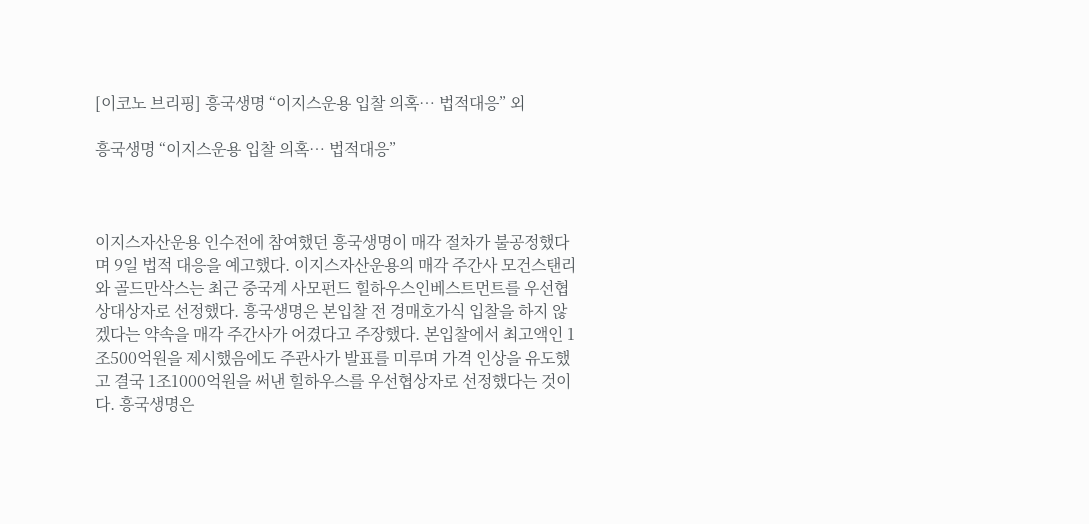[이코노 브리핑] 흥국생명 “이지스운용 입찰 의혹… 법적대응” 외

흥국생명 “이지스운용 입찰 의혹… 법적대응”



이지스자산운용 인수전에 참여했던 흥국생명이 매각 절차가 불공정했다며 9일 법적 대응을 예고했다. 이지스자산운용의 매각 주간사 모건스탠리와 골드만삭스는 최근 중국계 사모펀드 힐하우스인베스트먼트를 우선협상대상자로 선정했다. 흥국생명은 본입찰 전 경매호가식 입찰을 하지 않겠다는 약속을 매각 주간사가 어겼다고 주장했다. 본입찰에서 최고액인 1조500억원을 제시했음에도 주관사가 발표를 미루며 가격 인상을 유도했고 결국 1조1000억원을 써낸 힐하우스를 우선협상자로 선정했다는 것이다. 흥국생명은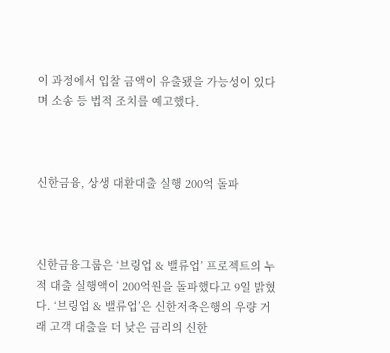이 과정에서 입찰 금액이 유출됐을 가능성이 있다며 소송 등 법적 조치를 예고했다.



신한금융, 상생 대환대출 실행 200억 돌파



신한금융그룹은 ‘브링업 & 밸류업’ 프로젝트의 누적 대출 실행액이 200억원을 돌파했다고 9일 밝혔다. ‘브링업 & 밸류업’은 신한저축은행의 우량 거래 고객 대출을 더 낮은 금리의 신한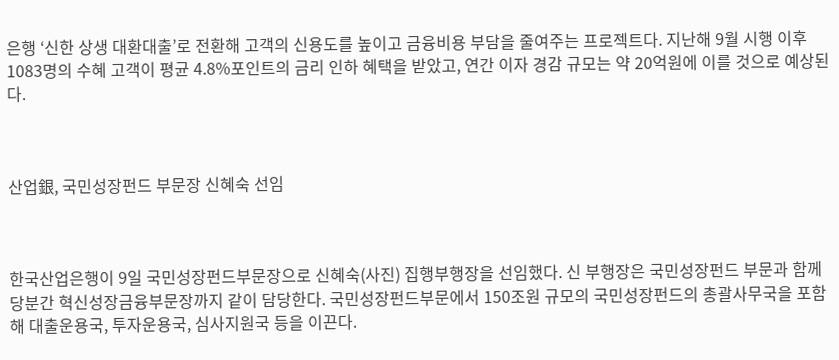은행 ‘신한 상생 대환대출’로 전환해 고객의 신용도를 높이고 금융비용 부담을 줄여주는 프로젝트다. 지난해 9월 시행 이후 1083명의 수혜 고객이 평균 4.8%포인트의 금리 인하 혜택을 받았고, 연간 이자 경감 규모는 약 20억원에 이를 것으로 예상된다.



산업銀, 국민성장펀드 부문장 신혜숙 선임



한국산업은행이 9일 국민성장펀드부문장으로 신혜숙(사진) 집행부행장을 선임했다. 신 부행장은 국민성장펀드 부문과 함께 당분간 혁신성장금융부문장까지 같이 담당한다. 국민성장펀드부문에서 150조원 규모의 국민성장펀드의 총괄사무국을 포함해 대출운용국, 투자운용국, 심사지원국 등을 이끈다.